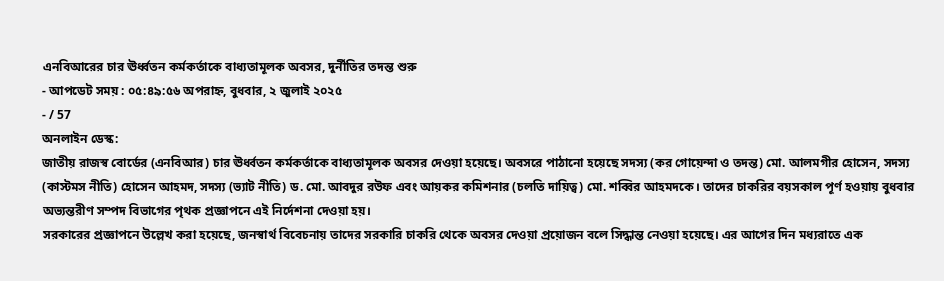এনবিআরের চার ঊর্ধ্বতন কর্মকর্তাকে বাধ্যতামূলক অবসর, দুর্নীতির তদন্ত শুরু
- আপডেট সময় : ০৫:৪৯:৫৬ অপরাহ্ন, বুধবার, ২ জুলাই ২০২৫
- / 57
অনলাইন ডেস্ক:
জাতীয় রাজস্ব বোর্ডের (এনবিআর) চার ঊর্ধ্বতন কর্মকর্তাকে বাধ্যতামূলক অবসর দেওয়া হয়েছে। অবসরে পাঠানো হয়েছে সদস্য (কর গোয়েন্দা ও তদন্ত) মো. আলমগীর হোসেন, সদস্য (কাস্টমস নীতি) হোসেন আহমদ, সদস্য (ভ্যাট নীতি) ড. মো. আবদুর রউফ এবং আয়কর কমিশনার (চলতি দায়িত্ব) মো. শব্বির আহমদকে। তাদের চাকরির বয়সকাল পূর্ণ হওয়ায় বুধবার অভ্যন্তরীণ সম্পদ বিভাগের পৃথক প্রজ্ঞাপনে এই নির্দেশনা দেওয়া হয়।
সরকারের প্রজ্ঞাপনে উল্লেখ করা হয়েছে, জনস্বার্থ বিবেচনায় তাদের সরকারি চাকরি থেকে অবসর দেওয়া প্রয়োজন বলে সিদ্ধান্ত নেওয়া হয়েছে। এর আগের দিন মধ্যরাতে এক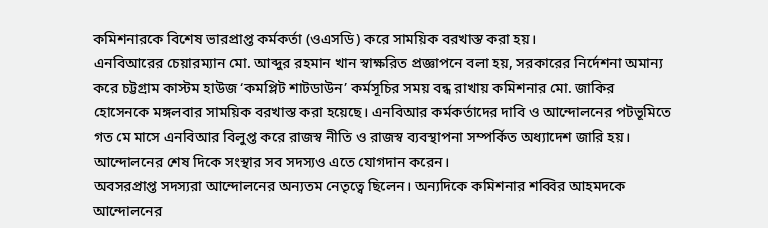কমিশনারকে বিশেষ ভারপ্রাপ্ত কর্মকর্তা (ওএসডি) করে সাময়িক বরখাস্ত করা হয়।
এনবিআরের চেয়ারম্যান মো. আব্দুর রহমান খান স্বাক্ষরিত প্রজ্ঞাপনে বলা হয়, সরকারের নির্দেশনা অমান্য করে চট্টগ্রাম কাস্টম হাউজ ‘কমপ্লিট শাটডাউন’ কর্মসূচির সময় বন্ধ রাখায় কমিশনার মো. জাকির হোসেনকে মঙ্গলবার সাময়িক বরখাস্ত করা হয়েছে। এনবিআর কর্মকর্তাদের দাবি ও আন্দোলনের পটভূমিতে গত মে মাসে এনবিআর বিলুপ্ত করে রাজস্ব নীতি ও রাজস্ব ব্যবস্থাপনা সম্পর্কিত অধ্যাদেশ জারি হয়। আন্দোলনের শেষ দিকে সংস্থার সব সদস্যও এতে যোগদান করেন।
অবসরপ্রাপ্ত সদস্যরা আন্দোলনের অন্যতম নেতৃত্বে ছিলেন। অন্যদিকে কমিশনার শব্বির আহমদকে আন্দোলনের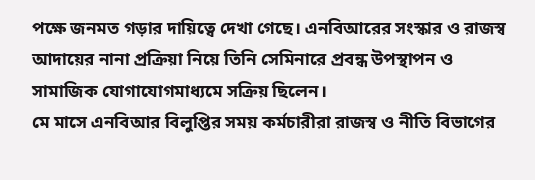পক্ষে জনমত গড়ার দায়িত্বে দেখা গেছে। এনবিআরের সংস্কার ও রাজস্ব আদায়ের নানা প্রক্রিয়া নিয়ে তিনি সেমিনারে প্রবন্ধ উপস্থাপন ও সামাজিক যোগাযোগমাধ্যমে সক্রিয় ছিলেন।
মে মাসে এনবিআর বিলুপ্তির সময় কর্মচারীরা রাজস্ব ও নীতি বিভাগের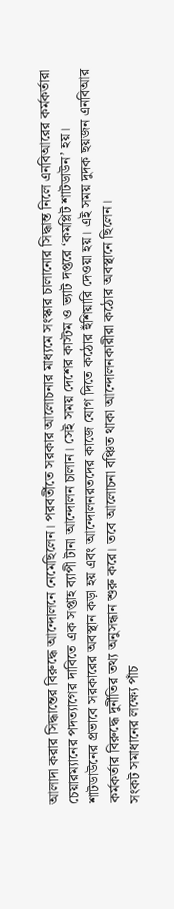আলাদা করার সিদ্ধান্তের বিরুদ্ধে আন্দোলনে নেমেছিলেন। পরবর্তীতে সরকার আলোচনার মাধ্যমে সংস্কার চালানোর সিদ্ধান্ত নিলে এনবিআরের কর্মকর্তারা চেয়ারম্যানের পদত্যাগের দাবিতে এক সপ্তাহ ব্যাপী টানা আন্দোলন চালান। সেই সময় দেশের কাস্টম ও ভ্যাট দপ্তরে ‘কমপ্লিট শাটডাউন’ হয়।
শাটডাউনের প্রভাবে সরকারের অবস্থান কড়া হয় এবং আন্দোলনরতদের কাজে যোগ দিতে কঠোর হুঁশিয়ারি দেওয়া হয়। এই সময় দুদক ছয়জন এনবিআর কর্মকর্তার বিরুদ্ধে দুর্নীতির তথ্য অনুসন্ধান শুরু করে। তবে আলোচনা বঞ্চিত থাকা আন্দোলনকারীরা কঠোর অবস্থানে ছিলেন।
সংকট সমাধানের লক্ষ্যে পাঁচ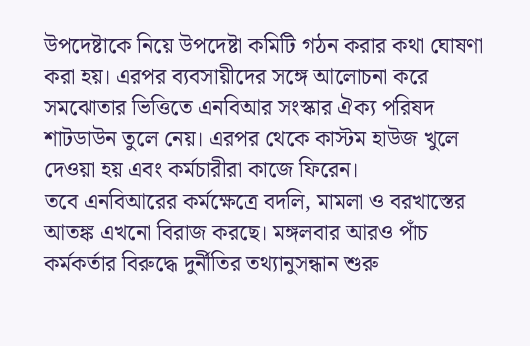উপদেষ্টাকে নিয়ে উপদেষ্টা কমিটি গঠন করার কথা ঘোষণা করা হয়। এরপর ব্যবসায়ীদের সঙ্গে আলোচনা করে সমঝোতার ভিত্তিতে এনবিআর সংস্কার ঐক্য পরিষদ শাটডাউন তুলে নেয়। এরপর থেকে কাস্টম হাউজ খুলে দেওয়া হয় এবং কর্মচারীরা কাজে ফিরেন।
তবে এনবিআরের কর্মক্ষেত্রে বদলি, মামলা ও বরখাস্তের আতঙ্ক এখনো বিরাজ করছে। মঙ্গলবার আরও পাঁচ কর্মকর্তার বিরুদ্ধে দুর্নীতির তথ্যানুসন্ধান শুরু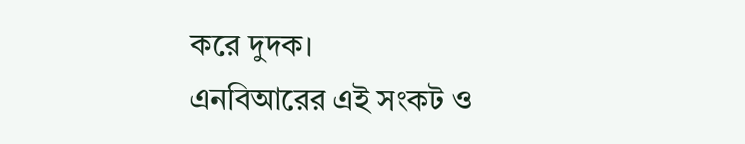করে দুদক।
এনবিআরের এই সংকট ও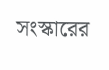সংস্কারের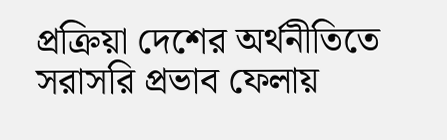প্রক্রিয়া দেশের অর্থনীতিতে সরাসরি প্রভাব ফেলায়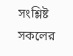সংশ্লিষ্ট সকলের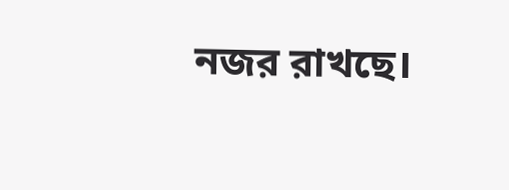নজর রাখছে।